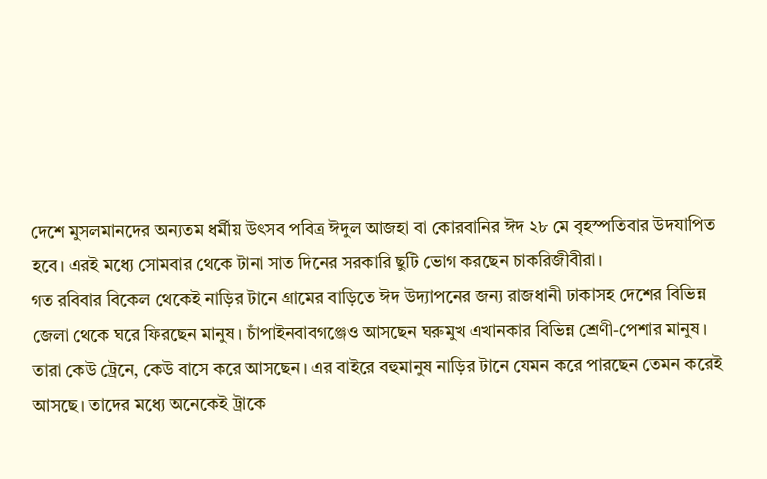দেশে মুসলমানদের অন্যতম ধর্মীয় উৎসব পবিত্র ঈদুল আজহা বা কোরবানির ঈদ ২৮ মে বৃহস্পতিবার উদযাপিত হবে। এরই মধ্যে সোমবার থেকে টানা সাত দিনের সরকারি ছুটি ভোগ করছেন চাকরিজীবীরা।
গত রবিবার বিকেল থেকেই নাড়ির টানে গ্রামের বাড়িতে ঈদ উদ্যাপনের জন্য রাজধানী ঢাকাসহ দেশের বিভিন্ন জেলা থেকে ঘরে ফিরছেন মানুষ। চাঁপাইনবাবগঞ্জেও আসছেন ঘরুমুখ এখানকার বিভিন্ন শ্রেণী-পেশার মানুষ। তারা কেউ ট্রেনে, কেউ বাসে করে আসছেন। এর বাইরে বহুমানুষ নাড়ির টানে যেমন করে পারছেন তেমন করেই আসছে। তাদের মধ্যে অনেকেই ট্রাকে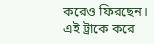করেও ফিরছেন। এই ট্রাকে করে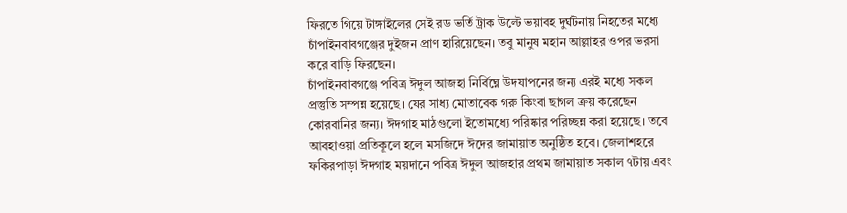ফিরতে গিয়ে টাঙ্গাইলের সেই রড ভর্তি ট্রাক উল্টে ভয়াবহ দুর্ঘটনায় নিহতের মধ্যে চাঁপাইনবাবগঞ্জের দুইজন প্রাণ হারিয়েছেন। তবু মানুষ মহান আল্লাহর ওপর ভরসা করে বাড়ি ফিরছেন।
চাঁপাইনবাবগঞ্জে পবিত্র ঈদুল আজহা নির্বিঘ্নে উদযাপনের জন্য এরই মধ্যে সকল প্রস্তুতি সম্পন্ন হয়েছে। যের সাধ্য মোতাবেক গরু কিংবা ছাগল ক্রয় করেছেন কোরবানির জন্য। ঈদগাহ মাঠগুলো ইতোমধ্যে পরিষ্কার পরিচ্ছন্ন করা হয়েছে। তবে আবহাওয়া প্রতিকূলে হলে মসজিদে ঈদের জামায়াত অনুষ্ঠিত হবে। জেলাশহরে ফকিরপাড়া ঈদগাহ ময়দানে পবিত্র ঈদুল আজহার প্রথম জামায়াত সকাল ৭টায় এবং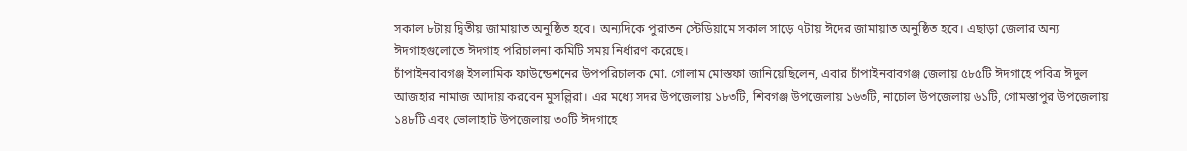সকাল ৮টায় দ্বিতীয় জামায়াত অনুষ্ঠিত হবে। অন্যদিকে পুরাতন স্টেডিয়ামে সকাল সাড়ে ৭টায় ঈদের জামায়াত অনুষ্ঠিত হবে। এছাড়া জেলার অন্য ঈদগাহগুলোতে ঈদগাহ পরিচালনা কমিটি সময় নির্ধারণ করেছে।
চাঁপাইনবাবগঞ্জ ইসলামিক ফাউন্ডেশনের উপপরিচালক মো. গোলাম মোস্তফা জানিয়েছিলেন, এবার চাঁপাইনবাবগঞ্জ জেলায় ৫৮৫টি ঈদগাহে পবিত্র ঈদুল আজহার নামাজ আদায় করবেন মুসল্লিরা। এর মধ্যে সদর উপজেলায় ১৮৩টি, শিবগঞ্জ উপজেলায় ১৬৩টি, নাচোল উপজেলায় ৬১টি, গোমস্তাপুর উপজেলায় ১৪৮টি এবং ভোলাহাট উপজেলায় ৩০টি ঈদগাহে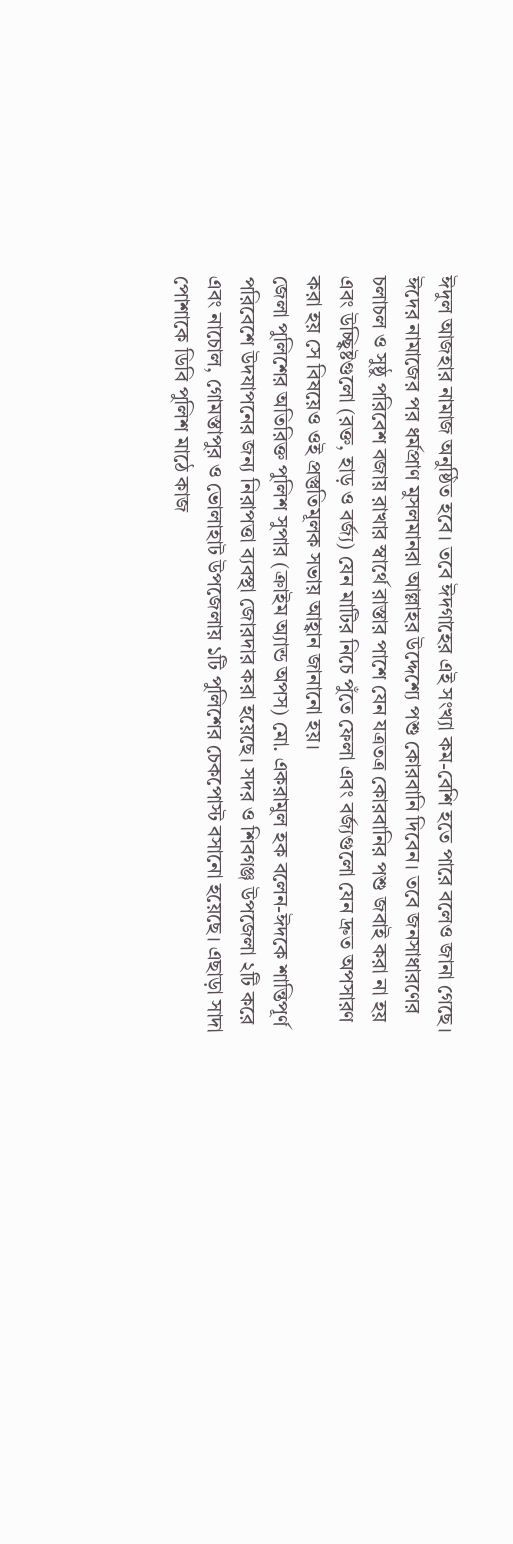ঈদুল আজহার নামাজ অনুষ্ঠিত হবে। তবে ঈদগাহের এই সংখ্যা কম-বেশি হতে পারে বলেও জানা গেছে।
ঈদের নামাজের পর ধর্মপ্রাণ মুসলমানরা আল্লাহর উদ্দেশ্যে পশু কোরবানি দিবেন। তবে জনসাধারণের চলাচল ও সুষ্ঠু পরিবেশ বজায় রাখার স্বার্থে রাস্তার পাশে যেন যত্রতত্র কোরবানির পশু জবাই করা না হয় এবং উচ্ছ্বিষ্টগুলো (রক্ত, হাড় ও বর্জ্য) যেন মাটির নিচে পুঁতে ফেলা এবং বর্জ্যগুলো যেন দ্রুত অপসারণ করা হয় সে বিষয়েও ওই প্রস্তুতিমূলক সভায় আহ্বান জানানো হয়।
জেলা পুলিশের অতিরিক্ত পুলিশ সুপার (ক্রাইম অ্যান্ড অপস) মো. একরামুল হক বলেন-ঈদকে শান্তিপূর্ণ পরিবেশে উদযাপনের জন্য নিরাপত্তা ব্যবস্থা জোরদার করা হয়েছে। সদর ও শিবগঞ্জ উপজেলা ২টি করে এবং নাচোল, গোমস্তাপুর ও ভোলাহাট উপজেলায় ১টি পুলিশের চেকপোস্ট বসানো হয়েছে। এছাড়া সাদা পোশাকে ডিবি পুলিশ মাঠে কাজ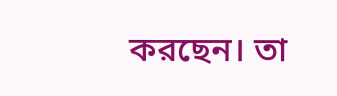করছেন। তা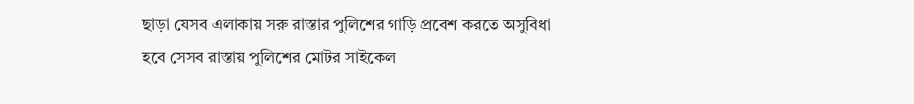ছাড়া যেসব এলাকায় সরু রাস্তার পুলিশের গাড়ি প্রবেশ করতে অসুবিধা হবে সেসব রাস্তায় পুলিশের মোটর সাইকেল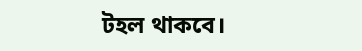টহল থাকবে।